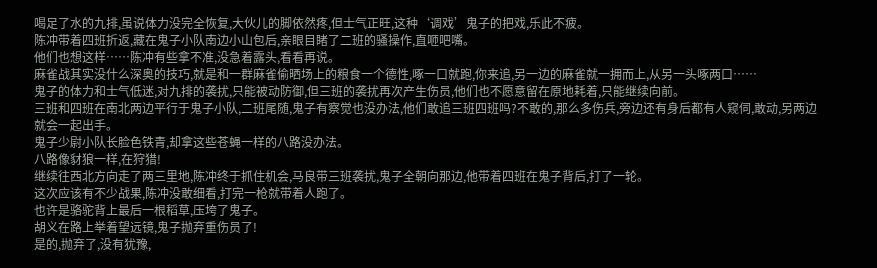喝足了水的九排,虽说体力没完全恢复,大伙儿的脚依然疼,但士气正旺,这种‘调戏’鬼子的把戏,乐此不疲。
陈冲带着四班折返,藏在鬼子小队南边小山包后,亲眼目睹了二班的骚操作,直咂吧嘴。
他们也想这样……陈冲有些拿不准,没急着露头,看看再说。
麻雀战其实没什么深奥的技巧,就是和一群麻雀偷晒场上的粮食一个德性,啄一口就跑,你来追,另一边的麻雀就一拥而上,从另一头啄两口……
鬼子的体力和士气低迷,对九排的袭扰,只能被动防御,但三班的袭扰再次产生伤员,他们也不愿意留在原地耗着,只能继续向前。
三班和四班在南北两边平行于鬼子小队,二班尾随,鬼子有察觉也没办法,他们敢追三班四班吗?不敢的,那么多伤兵,旁边还有身后都有人窥伺,敢动,另两边就会一起出手。
鬼子少尉小队长脸色铁青,却拿这些苍蝇一样的八路没办法。
八路像豺狼一样,在狩猎!
继续往西北方向走了两三里地,陈冲终于抓住机会,马良带三班袭扰,鬼子全朝向那边,他带着四班在鬼子背后,打了一轮。
这次应该有不少战果,陈冲没敢细看,打完一枪就带着人跑了。
也许是骆驼背上最后一根稻草,压垮了鬼子。
胡义在路上举着望远镜,鬼子抛弃重伤员了!
是的,抛弃了,没有犹豫,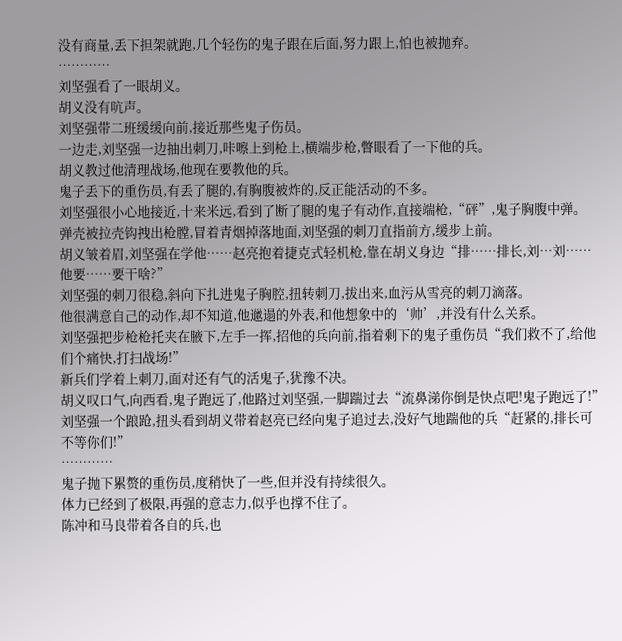没有商量,丢下担架就跑,几个轻伤的鬼子跟在后面,努力跟上,怕也被抛弃。
…………
刘坚强看了一眼胡义。
胡义没有吭声。
刘坚强带二班缓缓向前,接近那些鬼子伤员。
一边走,刘坚强一边抽出刺刀,咔嚓上到枪上,横端步枪,瞥眼看了一下他的兵。
胡义教过他清理战场,他现在要教他的兵。
鬼子丢下的重伤员,有丢了腿的,有胸腹被炸的,反正能活动的不多。
刘坚强很小心地接近,十来米远,看到了断了腿的鬼子有动作,直接端枪,“砰”,鬼子胸腹中弹。
弹壳被拉壳钩拽出枪膛,冒着青烟掉落地面,刘坚强的刺刀直指前方,缓步上前。
胡义皱着眉,刘坚强在学他……赵亮抱着捷克式轻机枪,靠在胡义身边“排……排长,刘…刘……他要……要干啥?”
刘坚强的刺刀很稳,斜向下扎进鬼子胸腔,扭转刺刀,拔出来,血污从雪亮的刺刀滴落。
他很满意自己的动作,却不知道,他邋遢的外表,和他想象中的‘帅’,并没有什么关系。
刘坚强把步枪枪托夹在腋下,左手一挥,招他的兵向前,指着剩下的鬼子重伤员“我们救不了,给他们个痛快,打扫战场!”
新兵们学着上刺刀,面对还有气的活鬼子,犹豫不决。
胡义叹口气,向西看,鬼子跑远了,他路过刘坚强,一脚踹过去“流鼻涕你倒是快点吧!鬼子跑远了!”
刘坚强一个踉跄,扭头看到胡义带着赵亮已经向鬼子追过去,没好气地踹他的兵“赶紧的,排长可不等你们!”
…………
鬼子抛下累赘的重伤员,度稍快了一些,但并没有持续很久。
体力已经到了极限,再强的意志力,似乎也撑不住了。
陈冲和马良带着各自的兵,也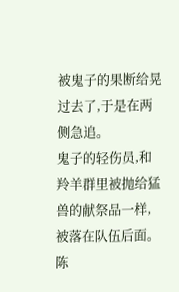被鬼子的果断给晃过去了,于是在两侧急追。
鬼子的轻伤员,和羚羊群里被抛给猛兽的献祭品一样,被落在队伍后面。
陈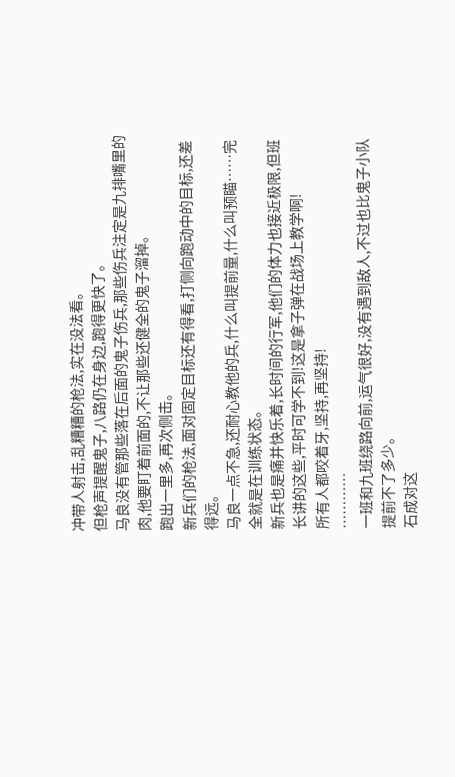冲带人射击,乱糟糟的枪法,实在没法看。
但枪声提醒鬼子,八路仍在身边,跑得更快了。
马良没有管那些落在后面的鬼子伤兵,那些伤兵注定是九排嘴里的肉,他要盯着前面的,不让那些还健全的鬼子溜掉。
跑出一里多,再次侧击。
新兵们的枪法,面对固定目标还有得看,打侧向跑动中的目标,还差得远。
马良一点不急,还耐心教他的兵,什么叫提前量,什么叫预瞄……完全就是在训练状态。
新兵也是痛并快乐着,长时间的行军,他们的体力也接近极限,但班长讲的这些,平时可学不到!这是拿子弹在战场上教学啊!
所有人都咬着牙,坚持,再坚持!
…………
一班和九班绕路向前,运气很好,没有遇到敌人,不过也比鬼子小队提前不了多少。
石成对这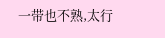一带也不熟,太行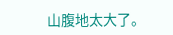山腹地太大了。